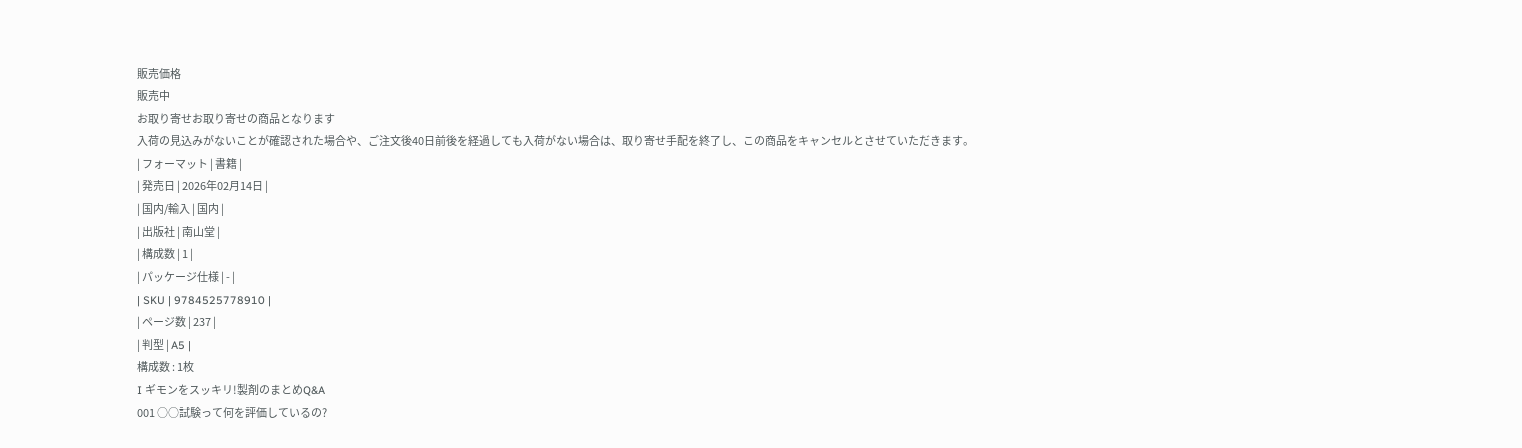販売価格
販売中
お取り寄せお取り寄せの商品となります
入荷の見込みがないことが確認された場合や、ご注文後40日前後を経過しても入荷がない場合は、取り寄せ手配を終了し、この商品をキャンセルとさせていただきます。
| フォーマット | 書籍 |
| 発売日 | 2026年02月14日 |
| 国内/輸入 | 国内 |
| 出版社 | 南山堂 |
| 構成数 | 1 |
| パッケージ仕様 | - |
| SKU | 9784525778910 |
| ページ数 | 237 |
| 判型 | A5 |
構成数 : 1枚
I ギモンをスッキリ!製剤のまとめQ&A
001 ○○試験って何を評価しているの?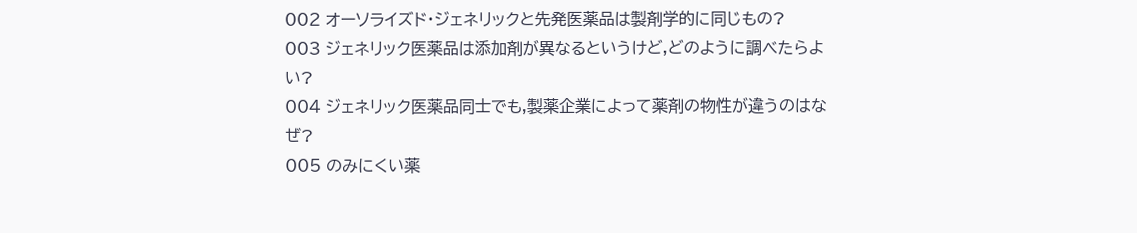002 オーソライズド・ジェネリックと先発医薬品は製剤学的に同じもの?
003 ジェネリック医薬品は添加剤が異なるというけど,どのように調べたらよい?
004 ジェネリック医薬品同士でも,製薬企業によって薬剤の物性が違うのはなぜ?
005 のみにくい薬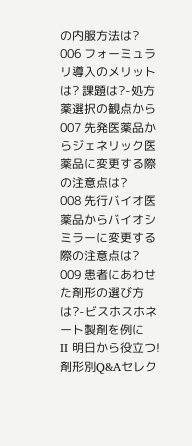の内服方法は?
006 フォーミュラリ導入のメリットは? 課題は?-処方薬選択の観点から
007 先発医薬品からジェネリック医薬品に変更する際の注意点は?
008 先行バイオ医薬品からバイオシミラーに変更する際の注意点は?
009 患者にあわせた剤形の選び方は?-ビスホスホネート製剤を例に
II 明日から役立つ! 剤形別Q&Aセレク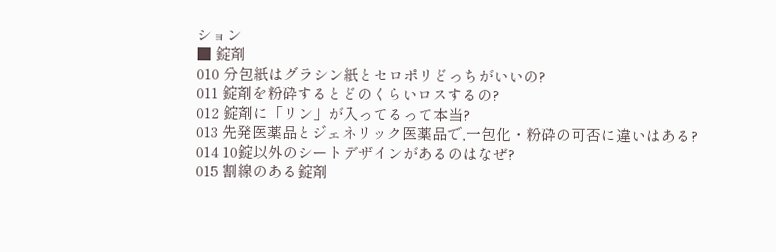ション
■ 錠剤
010 分包紙はグラシン紙とセロポリどっちがいいの?
011 錠剤を粉砕するとどのくらいロスするの?
012 錠剤に「リン」が入ってるって本当?
013 先発医薬品とジェネリック医薬品で,一包化・粉砕の可否に違いはある?
014 10錠以外のシートデザインがあるのはなぜ?
015 割線のある錠剤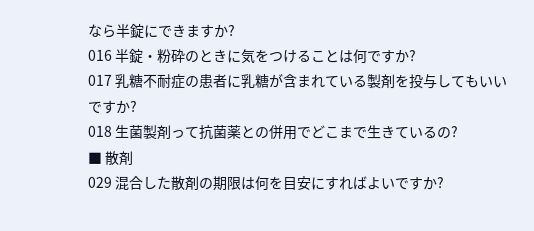なら半錠にできますか?
016 半錠・粉砕のときに気をつけることは何ですか?
017 乳糖不耐症の患者に乳糖が含まれている製剤を投与してもいいですか?
018 生菌製剤って抗菌薬との併用でどこまで生きているの?
■ 散剤
029 混合した散剤の期限は何を目安にすればよいですか?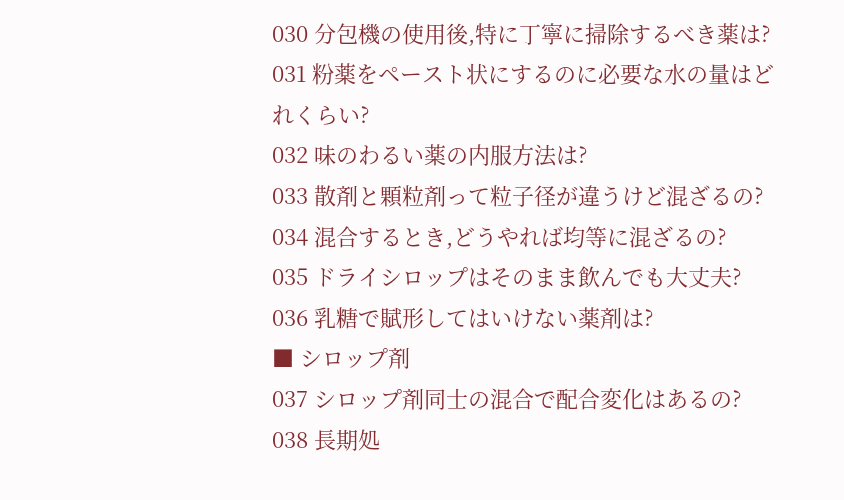030 分包機の使用後,特に丁寧に掃除するべき薬は?
031 粉薬をペースト状にするのに必要な水の量はどれくらい?
032 味のわるい薬の内服方法は?
033 散剤と顆粒剤って粒子径が違うけど混ざるの?
034 混合するとき,どうやれば均等に混ざるの?
035 ドライシロップはそのまま飲んでも大丈夫?
036 乳糖で賦形してはいけない薬剤は?
■ シロップ剤
037 シロップ剤同士の混合で配合変化はあるの?
038 長期処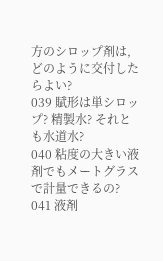方のシロップ剤は,どのように交付したらよい?
039 賦形は単シロップ? 精製水? それとも水道水?
040 粘度の大きい液剤でもメートグラスで計量できるの?
041 液剤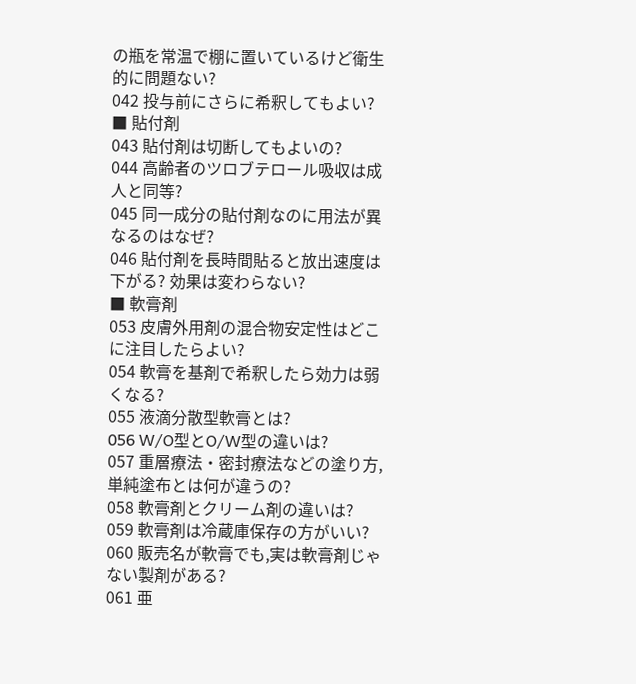の瓶を常温で棚に置いているけど衛生的に問題ない?
042 投与前にさらに希釈してもよい?
■ 貼付剤
043 貼付剤は切断してもよいの?
044 高齢者のツロブテロール吸収は成人と同等?
045 同一成分の貼付剤なのに用法が異なるのはなぜ?
046 貼付剤を長時間貼ると放出速度は下がる? 効果は変わらない?
■ 軟膏剤
053 皮膚外用剤の混合物安定性はどこに注目したらよい?
054 軟膏を基剤で希釈したら効力は弱くなる?
055 液滴分散型軟膏とは?
056 W/O型とO/W型の違いは?
057 重層療法・密封療法などの塗り方,単純塗布とは何が違うの?
058 軟膏剤とクリーム剤の違いは?
059 軟膏剤は冷蔵庫保存の方がいい?
060 販売名が軟膏でも,実は軟膏剤じゃない製剤がある?
061 亜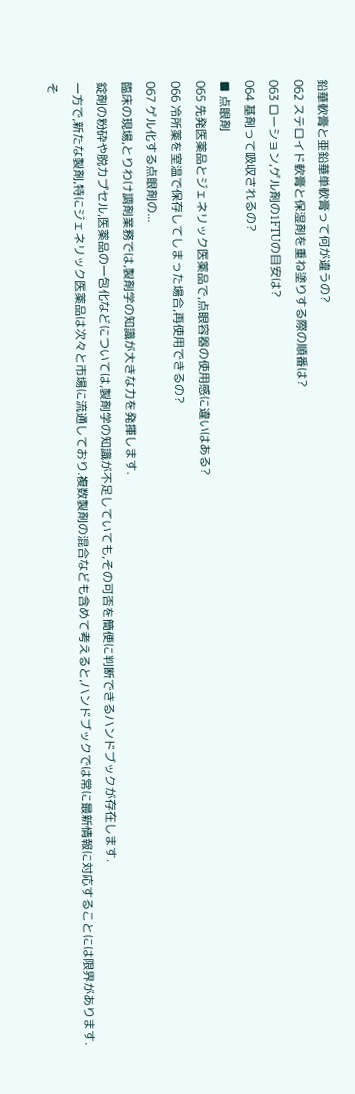鉛華軟膏と亜鉛華単軟膏って何が違うの?
062 ステロイド軟膏と保湿剤を重ね塗りする際の順番は?
063 ローション,ゲル剤の1FTUの目安は?
064 基剤って吸収されるの?
■ 点眼剤
065 先発医薬品とジェネリック医薬品で,点眼容器の使用感に違いはある?
066 冷所薬を室温で保存してしまった場合,再使用できるの?
067 ゲル化する点眼剤の...
臨床の現場,とりわけ調剤業務では,製剤学の知識が大きな力を発揮します.
錠剤の粉砕や脱カプセル,医薬品の一包化などについては,製剤学の知識が不足していても,その可否を簡便に判断できるハンドブックが存在します.
一方で,新たな製剤,特にジェネリック医薬品は次々と市場に流通しており.複数製剤の混合なども含めて考えると,ハンドブックでは常に最新情報に対応することには限界があります.そ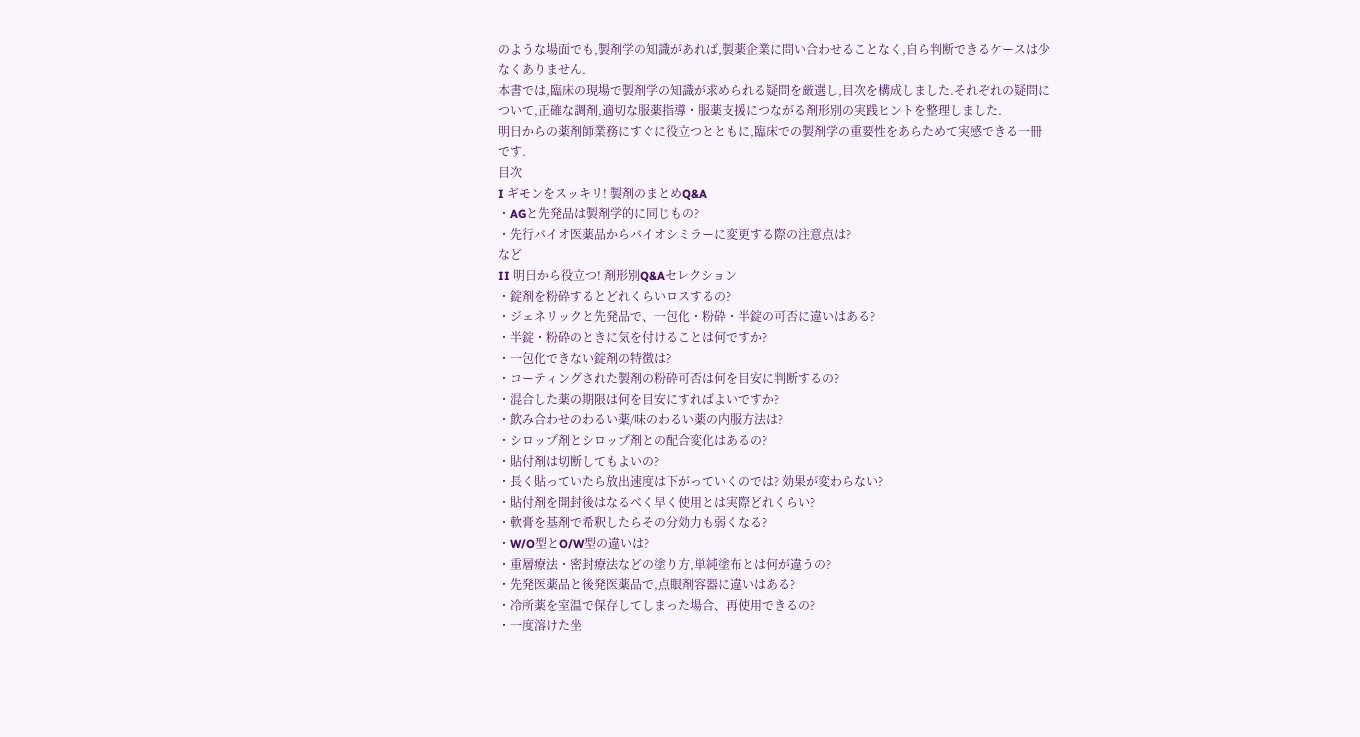のような場面でも,製剤学の知識があれば,製薬企業に問い合わせることなく,自ら判断できるケースは少なくありません.
本書では,臨床の現場で製剤学の知識が求められる疑問を厳選し,目次を構成しました.それぞれの疑問について,正確な調剤,適切な服薬指導・服薬支援につながる剤形別の実践ヒントを整理しました.
明日からの薬剤師業務にすぐに役立つとともに,臨床での製剤学の重要性をあらためて実感できる一冊です.
目次
I ギモンをスッキリ! 製剤のまとめQ&A
・AGと先発品は製剤学的に同じもの?
・先行バイオ医薬品からバイオシミラーに変更する際の注意点は?
など
II 明日から役立つ! 剤形別Q&Aセレクション
・錠剤を粉砕するとどれくらいロスするの?
・ジェネリックと先発品で、一包化・粉砕・半錠の可否に違いはある?
・半錠・粉砕のときに気を付けることは何ですか?
・一包化できない錠剤の特徴は?
・コーティングされた製剤の粉砕可否は何を目安に判断するの?
・混合した薬の期限は何を目安にすればよいですか?
・飲み合わせのわるい薬/味のわるい薬の内服方法は?
・シロップ剤とシロップ剤との配合変化はあるの?
・貼付剤は切断してもよいの?
・長く貼っていたら放出速度は下がっていくのでは? 効果が変わらない?
・貼付剤を開封後はなるべく早く使用とは実際どれくらい?
・軟膏を基剤で希釈したらその分効力も弱くなる?
・W/O型とO/W型の違いは?
・重層療法・密封療法などの塗り方,単純塗布とは何が違うの?
・先発医薬品と後発医薬品で,点眼剤容器に違いはある?
・冷所薬を室温で保存してしまった場合、再使用できるの?
・一度溶けた坐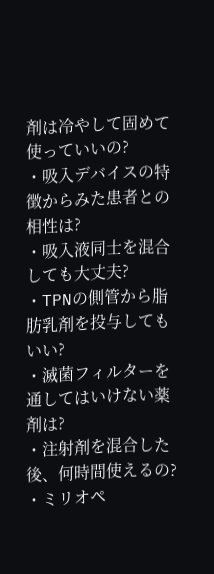剤は冷やして固めて使っていいの?
・吸入デバイスの特徴からみた患者との相性は?
・吸入液同士を混合しても大丈夫?
・TPNの側管から脂肪乳剤を投与してもいい?
・滅菌フィルターを通してはいけない薬剤は?
・注射剤を混合した後、何時間使えるの?
・ミリオペ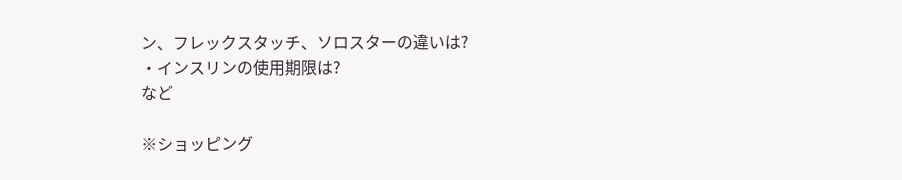ン、フレックスタッチ、ソロスターの違いは?
・インスリンの使用期限は?
など

※ショッピング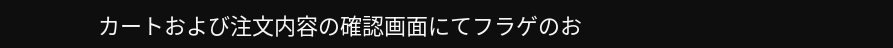カートおよび注文内容の確認画面にてフラゲのお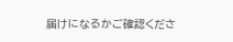届けになるかご確認くださ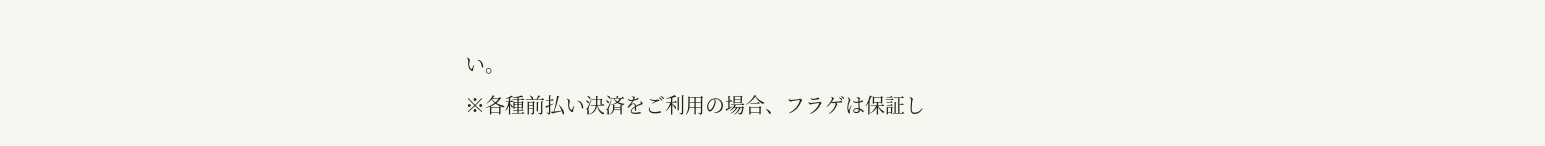い。
※各種前払い決済をご利用の場合、フラゲは保証し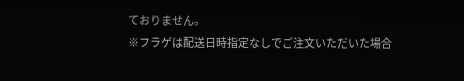ておりません。
※フラゲは配送日時指定なしでご注文いただいた場合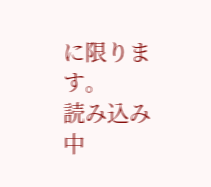に限ります。
読み込み中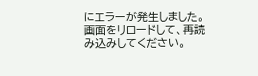にエラーが発生しました。
画面をリロードして、再読み込みしてください。